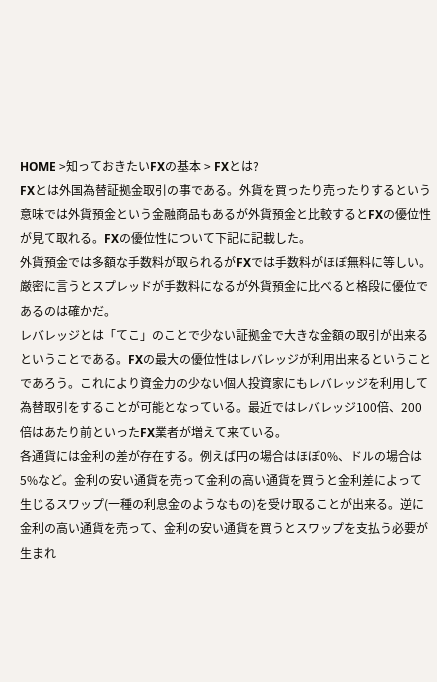HOME >知っておきたいFXの基本 > FXとは?
FXとは外国為替証拠金取引の事である。外貨を買ったり売ったりするという意味では外貨預金という金融商品もあるが外貨預金と比較するとFXの優位性が見て取れる。FXの優位性について下記に記載した。
外貨預金では多額な手数料が取られるがFXでは手数料がほぼ無料に等しい。厳密に言うとスプレッドが手数料になるが外貨預金に比べると格段に優位であるのは確かだ。
レバレッジとは「てこ」のことで少ない証拠金で大きな金額の取引が出来るということである。FXの最大の優位性はレバレッジが利用出来るということであろう。これにより資金力の少ない個人投資家にもレバレッジを利用して為替取引をすることが可能となっている。最近ではレバレッジ100倍、200倍はあたり前といったFX業者が増えて来ている。
各通貨には金利の差が存在する。例えば円の場合はほぼ0%、ドルの場合は5%など。金利の安い通貨を売って金利の高い通貨を買うと金利差によって生じるスワップ(一種の利息金のようなもの)を受け取ることが出来る。逆に金利の高い通貨を売って、金利の安い通貨を買うとスワップを支払う必要が生まれ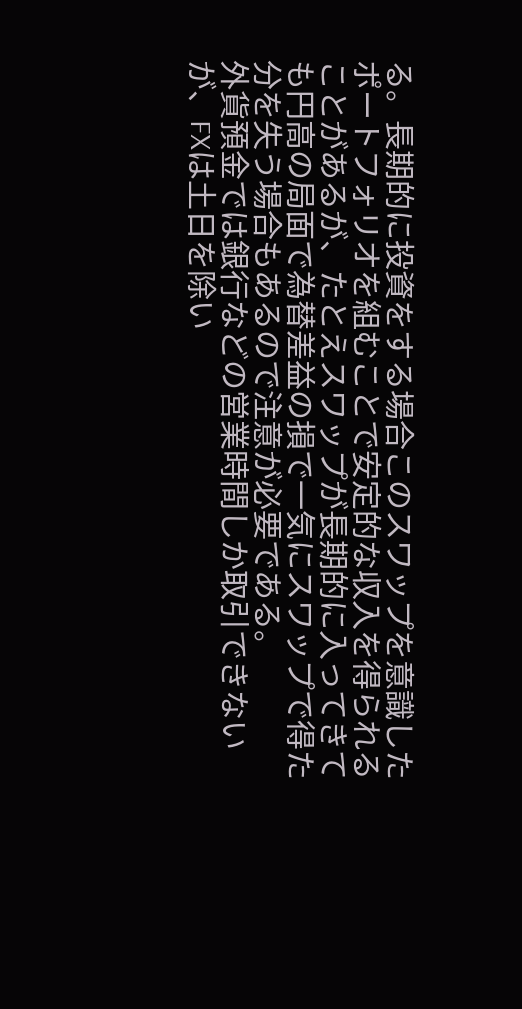る。長期的に投資をする場合このスワップを意識したポートフォリオを組むことで安定的な収入を得られることがあるが、たとえスワップが長期的に入ってきても円高の局面で為替差益の損で一気にスワップで得た分を失う場合もあるので注意が必要である。
外貨預金では銀行などの営業時間しか取引できないが、FXは土日を除い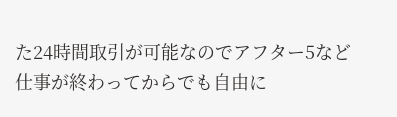た24時間取引が可能なのでアフター5など仕事が終わってからでも自由に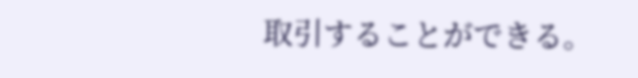取引することができる。